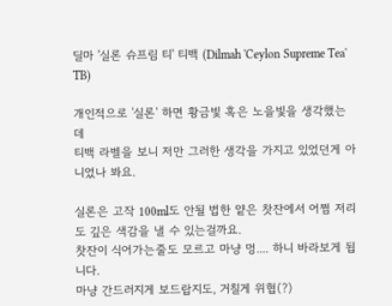딜마 '실론 슈프림 티' 티백 (Dilmah 'Ceylon Supreme Tea' TB)

개인적으로 '실론' 하면 황금빛 혹은 노을빛을 생각했는데
티백 라벨을 보니 저만 그러한 생각을 가지고 있었던게 아니었나 봐요.

실론은 고작 100ml도 안될 법한 얕은 찻잔에서 어쩜 저리도 깊은 색감을 낼 수 있는걸까요.
찻잔이 식어가는줄도 모르고 마냥 멍.... 하니 바라보게 됩니다.
마냥 간드러지게 보드랍지도, 거칠게 위협(?)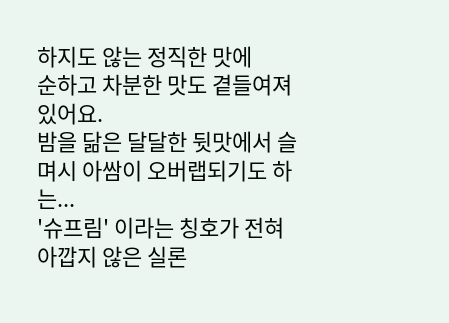하지도 않는 정직한 맛에
순하고 차분한 맛도 곁들여져 있어요.
밤을 닮은 달달한 뒷맛에서 슬며시 아쌈이 오버랩되기도 하는...
'슈프림' 이라는 칭호가 전혀 아깝지 않은 실론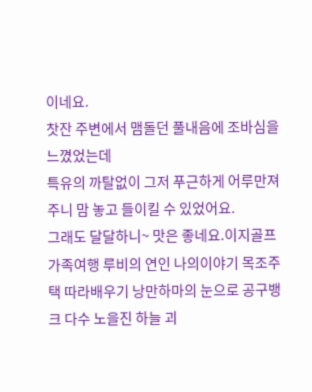이네요.
찻잔 주변에서 맴돌던 풀내음에 조바심을 느꼈었는데
특유의 까탈없이 그저 푸근하게 어루만져주니 맘 놓고 들이킬 수 있었어요.
그래도 달달하니~ 맛은 좋네요.이지골프 가족여행 루비의 연인 나의이야기 목조주택 따라배우기 낭만하마의 눈으로 공구뱅크 다수 노을진 하늘 괴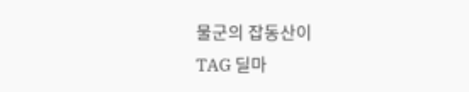물군의 잡동산이
TAG 딜마